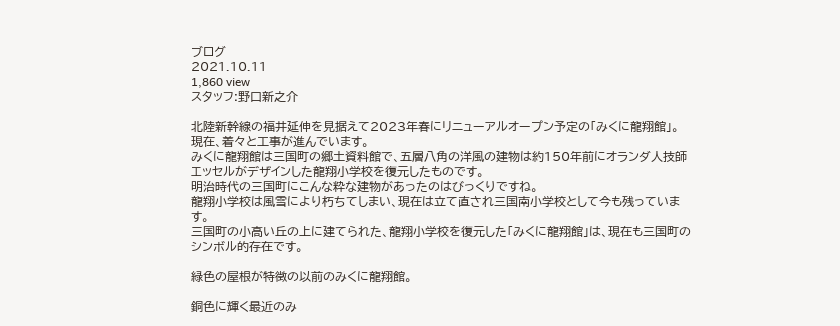ブログ
2021.10.11
1,860 view
スタッフ:野口新之介

北陸新幹線の福井延伸を見据えて2023年春にリニューアルオープン予定の「みくに龍翔館」。
現在、着々と工事が進んでいます。
みくに龍翔館は三国町の郷土資料館で、五層八角の洋風の建物は約150年前にオランダ人技師エッセルがデザインした龍翔小学校を復元したものです。
明治時代の三国町にこんな粋な建物があったのはびっくりですね。
龍翔小学校は風雪により朽ちてしまい、現在は立て直され三国南小学校として今も残っています。
三国町の小高い丘の上に建てられた、龍翔小学校を復元した「みくに龍翔館」は、現在も三国町のシンボル的存在です。

緑色の屋根が特徴の以前のみくに龍翔館。

銅色に輝く最近のみ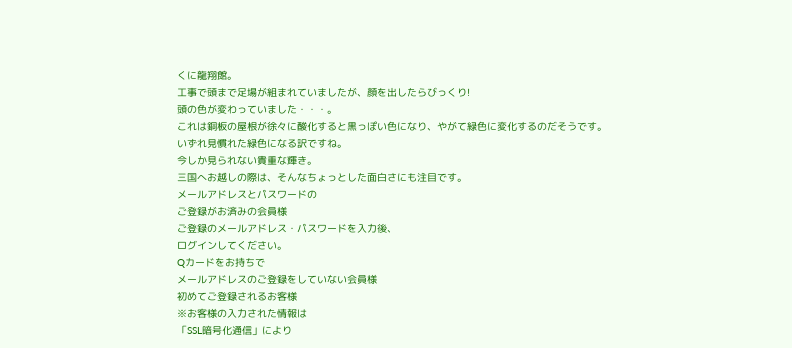くに龍翔館。
工事で頭まで足場が組まれていましたが、顔を出したらびっくり!
頭の色が変わっていました・・・。
これは銅板の屋根が徐々に酸化すると黒っぽい色になり、やがて緑色に変化するのだそうです。
いずれ見慣れた緑色になる訳ですね。
今しか見られない貴重な輝き。
三国へお越しの際は、そんなちょっとした面白さにも注目です。
メールアドレスとパスワードの
ご登録がお済みの会員様
ご登録のメールアドレス・パスワードを入力後、
ログインしてください。
Qカードをお持ちで
メールアドレスのご登録をしていない会員様
初めてご登録されるお客様
※お客様の入力された情報は
「SSL暗号化通信」により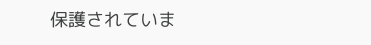保護されていま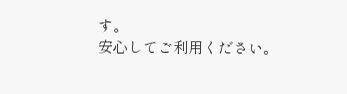す。
安心してご利用ください。